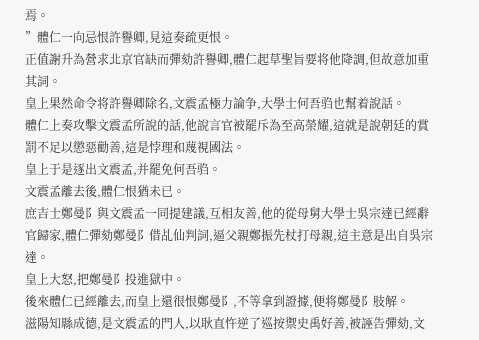焉。
”體仁一向忌恨許譽卿,見這奏疏更恨。
正值謝升為營求北京官缺而彈劾許譽卿,體仁起草聖旨要将他降調,但故意加重其詞。
皇上果然命令将許譽卿除名,文震孟極力論争,大學士何吾驺也幫着說話。
體仁上奏攻擊文震孟所說的話,他說言官被罷斥為至高榮耀,這就是說朝廷的賞罰不足以懲惡勸善,這是悖理和蔑視國法。
皇上于是逐出文震孟,并罷免何吾驺。
文震孟離去後,體仁恨猶未已。
庶吉士鄭曼阝與文震孟一同提建議,互相友善,他的從母舅大學士吳宗達已經辭官歸家,體仁彈劾鄭曼阝借乩仙判詞,逼父親鄭振先杖打母親,這主意是出自吳宗達。
皇上大怒,把鄭曼阝投進獄中。
後來體仁已經離去,而皇上還很恨鄭曼阝,不等拿到證據,便将鄭曼阝肢解。
滋陽知縣成德,是文震孟的門人,以耿直忤逆了巡按禦史禹好善,被誣告彈劾,文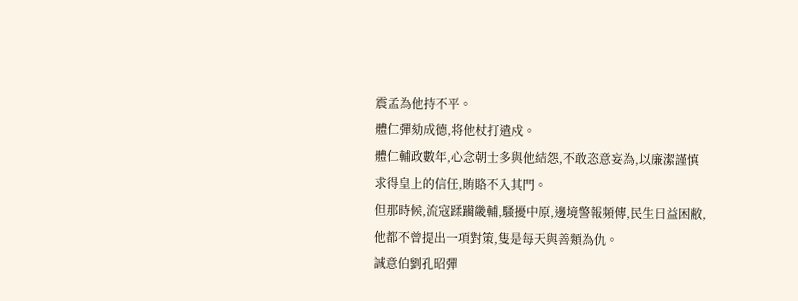震孟為他持不平。
體仁彈劾成德,将他杖打遣戍。
體仁輔政數年,心念朝士多與他結怨,不敢恣意妄為,以廉潔謹慎求得皇上的信任,賄賂不入其門。
但那時候,流寇蹂躏畿輔,騷擾中原,邊境警報頻傳,民生日益困敝,他都不曾提出一項對策,隻是每天與善類為仇。
誠意伯劉孔昭彈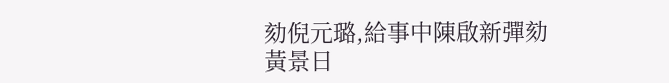劾倪元璐,給事中陳啟新彈劾黃景日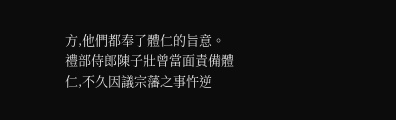方,他們都奉了體仁的旨意。
禮部侍郎陳子壯曾當面責備體仁,不久因議宗藩之事忤逆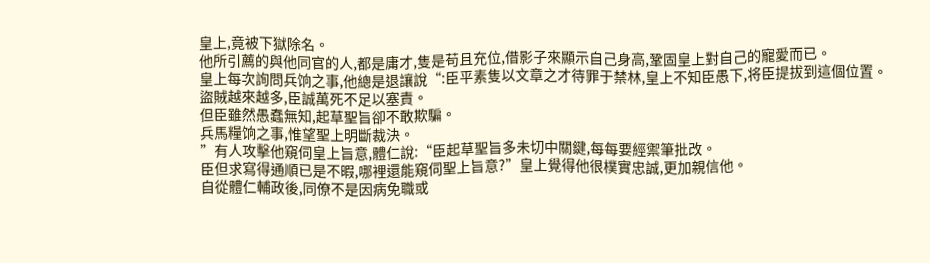皇上,竟被下獄除名。
他所引薦的與他同官的人,都是庸才,隻是苟且充位,借影子來顯示自己身高,鞏固皇上對自己的寵愛而已。
皇上每次詢問兵饷之事,他總是退讓說“:臣平素隻以文章之才待罪于禁林,皇上不知臣愚下,将臣提拔到這個位置。
盜賊越來越多,臣誠萬死不足以塞責。
但臣雖然愚蠢無知,起草聖旨卻不敢欺騙。
兵馬糧饷之事,惟望聖上明斷裁決。
”有人攻擊他窺伺皇上旨意,體仁說:“臣起草聖旨多未切中關鍵,每每要經禦筆批改。
臣但求寫得通順已是不暇,哪裡還能窺伺聖上旨意?”皇上覺得他很樸實忠誠,更加親信他。
自從體仁輔政後,同僚不是因病免職或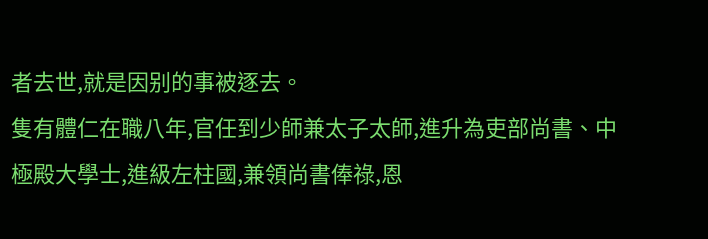者去世,就是因别的事被逐去。
隻有體仁在職八年,官任到少師兼太子太師,進升為吏部尚書、中極殿大學士,進級左柱國,兼領尚書俸祿,恩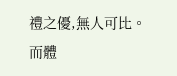禮之優,無人可比。
而體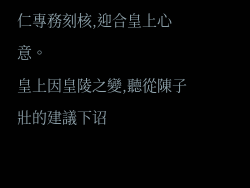仁專務刻核,迎合皇上心意。
皇上因皇陵之變,聽從陳子壯的建議下诏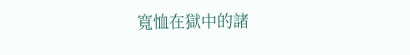寬恤在獄中的諸